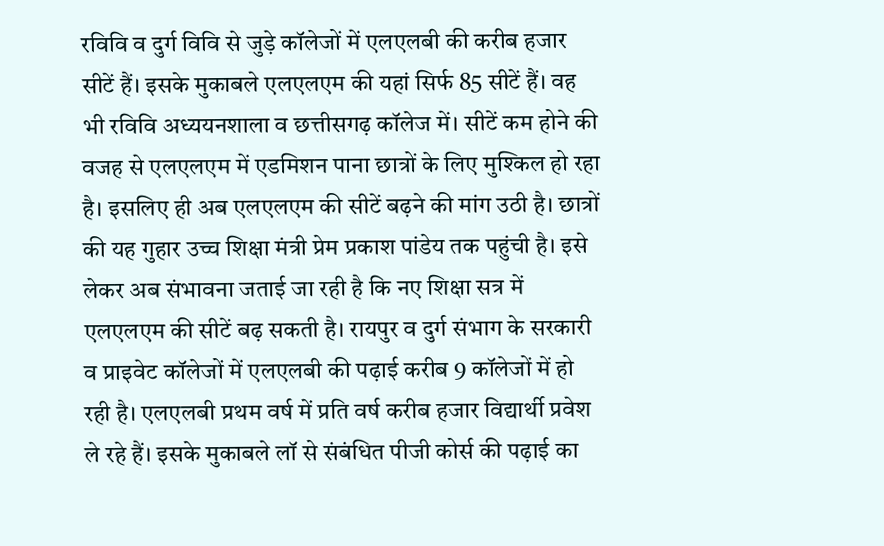रविवि व दुर्ग विवि से जुड़े कॉलेजों में एलएलबी की करीब हजार सीटें हैं। इसके मुकाबले एलएलएम की यहां सिर्फ 85 सीटें हैं। वह भी रविवि अध्ययनशाला व छत्तीसगढ़ कॉलेज में। सीटें कम होने की वजह से एलएलएम में एडमिशन पाना छात्रों के लिए मुश्किल हो रहा है। इसलिए ही अब एलएलएम की सीटें बढ़ने की मांग उठी है। छात्रों की यह गुहार उच्च शिक्षा मंत्री प्रेम प्रकाश पांडेय तक पहुंची है। इसे लेकर अब संभावना जताई जा रही है कि नए शिक्षा सत्र में एलएलएम की सीटें बढ़ सकती है। रायपुर व दुर्ग संभाग के सरकारी व प्राइवेट कॉलेजों में एलएलबी की पढ़ाई करीब 9 कॉलेजों में हो रही है। एलएलबी प्रथम वर्ष में प्रति वर्ष करीब हजार विद्यार्थी प्रवेश ले रहे हैं। इसके मुकाबले लॉ से संबंधित पीजी कोर्स की पढ़ाई का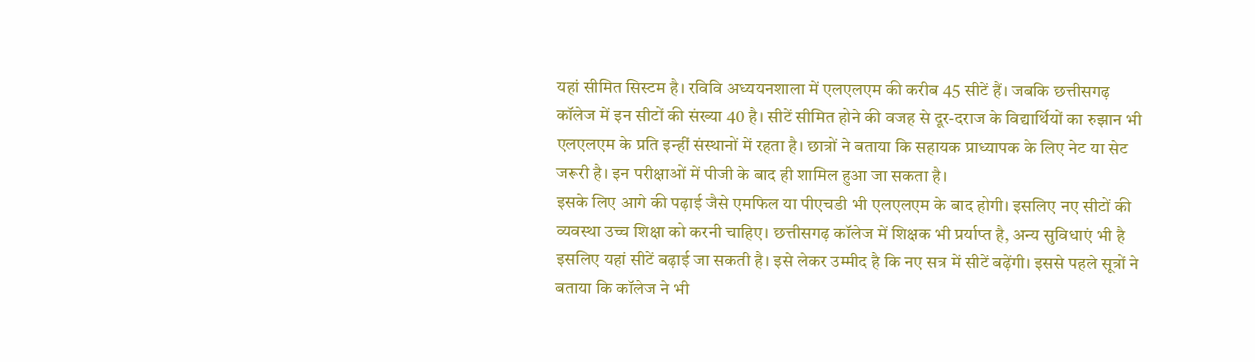यहां सीमित सिस्टम है। रविवि अध्ययनशाला में एलएलएम की करीब 45 सीटें हैं। जबकि छत्तीसगढ़ कॉलेज में इन सीटों की संख्या 40 है। सीटें सीमित होने की वजह से दूर-दराज के विद्यार्थियों का रुझान भी एलएलएम के प्रति इन्हीं संस्थानों में रहता है। छात्रों ने बताया कि सहायक प्राध्यापक के लिए नेट या सेट जरूरी है। इन परीक्षाओं में पीजी के बाद ही शामिल हुआ जा सकता है।
इसके लिए आगे की पढ़ाई जैसे एमफिल या पीएचडी भी एलएलएम के बाद होगी। इसलिए नए सीटों की व्यवस्था उच्च शिक्षा को करनी चाहिए। छत्तीसगढ़ कॉलेज में शिक्षक भी प्रर्याप्त है, अन्य सुविधाएं भी है इसलिए यहां सीटें बढ़ाई जा सकती है। इसे लेकर उम्मीद है कि नए सत्र में सीटें बढ़ेंगी। इससे पहले सूत्रों ने बताया कि कॉलेज ने भी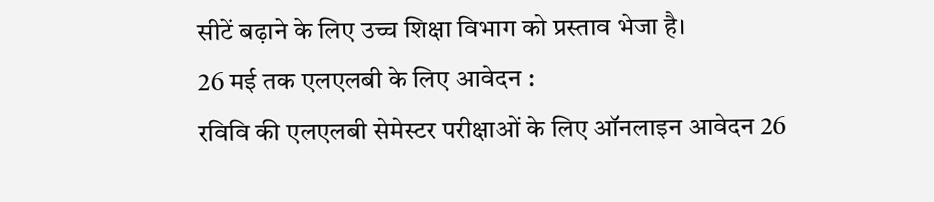सीटें बढ़ाने के लिए उच्च शिक्षा विभाग को प्रस्ताव भेजा है।
26 मई तक एलएलबी के लिए आवेदन :
रविवि की एलएलबी सेमेस्टर परीक्षाओं के लिए ऑनलाइन आवेदन 26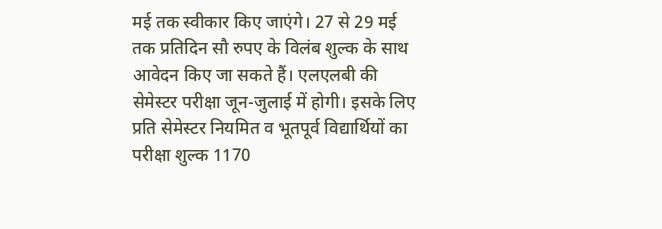मई तक स्वीकार किए जाएंगे। 27 से 29 मई तक प्रतिदिन सौ रुपए के विलंब शुल्क के साथ आवेदन किए जा सकते हैं। एलएलबी की सेमेस्टर परीक्षा जून-जुलाई में होगी। इसके लिए प्रति सेमेस्टर नियमित व भूतपूर्व विद्यार्थियों का परीक्षा शुल्क 1170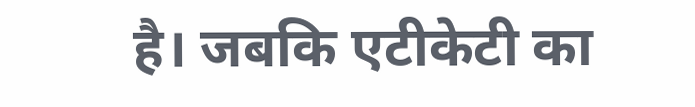है। जबकि एटीकेटी का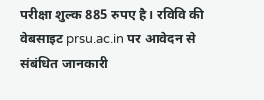परीक्षा शुल्क 885 रुपए है। रविवि की वेबसाइट prsu.ac.in पर आवेदन से संबंधित जानकारी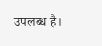उपलब्ध है।